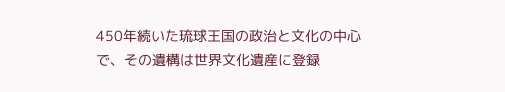450年続いた琉球王国の政治と文化の中心で、その遺構は世界文化遺産に登録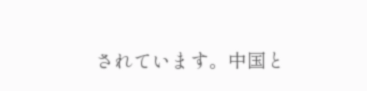されています。中国と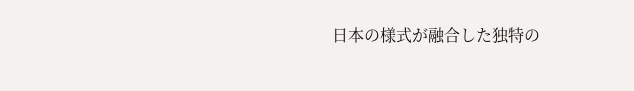日本の様式が融合した独特の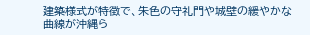建築様式が特徴で、朱色の守礼門や城壁の緩やかな曲線が沖縄ら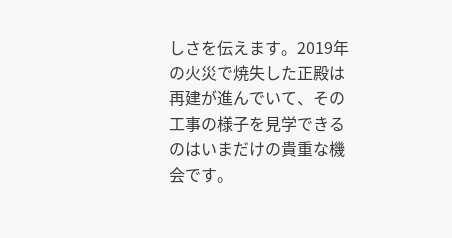しさを伝えます。2019年の火災で焼失した正殿は再建が進んでいて、その工事の様子を見学できるのはいまだけの貴重な機会です。